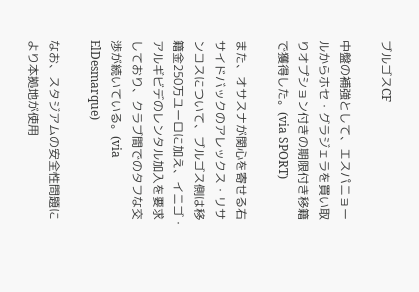ブルゴスCF

中盤の補強として、エスパニョールからホセ・グラジェラを買い取りオプション付きの期限付き移籍で獲得した。(via SPORT)

また、オサスナが関心を寄せる右サイドバックのアレックス・リサンコスについて、ブルゴス側は移籍金250万ユーロに加え、イニゴ・アルギビデのレンタル加入を要求しており、クラブ間でのタフな交渉が続いている。(via ElDesmarque)

なお、スタジアムの安全性問題により本拠地が使用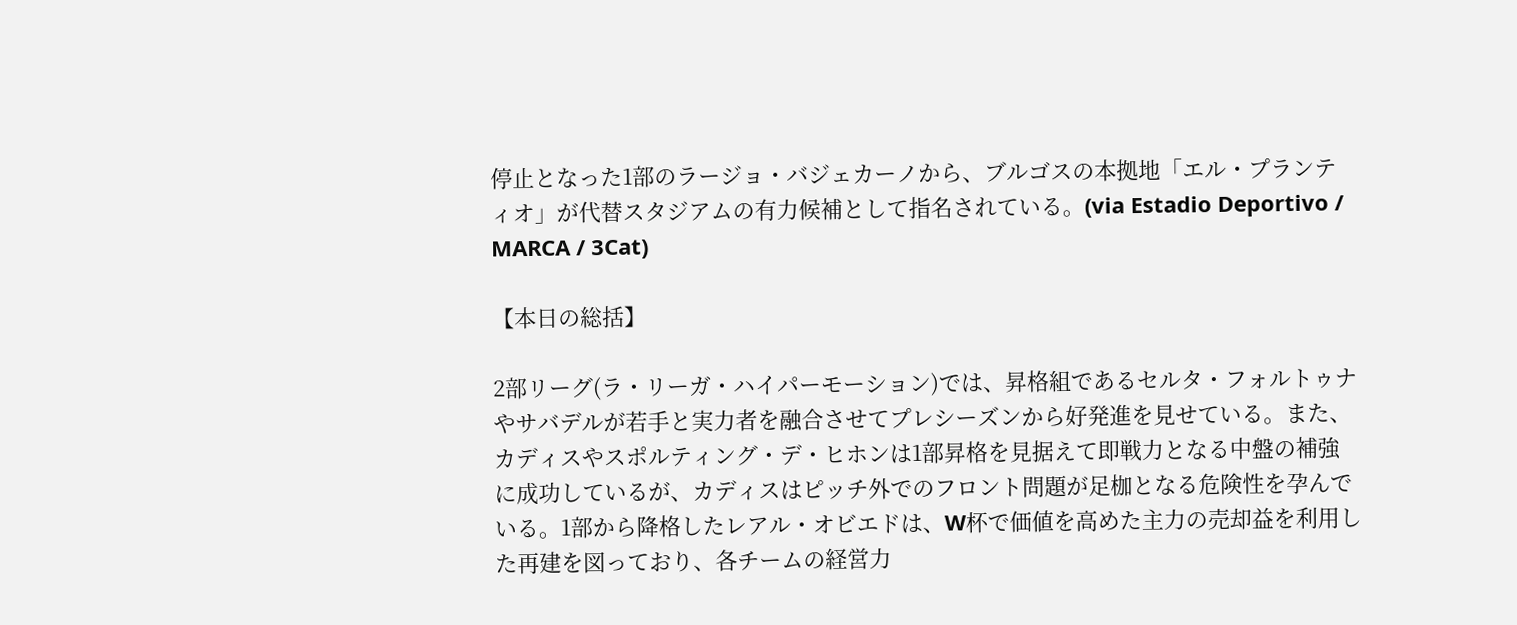停止となった1部のラージョ・バジェカーノから、ブルゴスの本拠地「エル・プランティオ」が代替スタジアムの有力候補として指名されている。(via Estadio Deportivo / MARCA / 3Cat)

【本日の総括】

2部リーグ(ラ・リーガ・ハイパーモーション)では、昇格組であるセルタ・フォルトゥナやサバデルが若手と実力者を融合させてプレシーズンから好発進を見せている。また、カディスやスポルティング・デ・ヒホンは1部昇格を見据えて即戦力となる中盤の補強に成功しているが、カディスはピッチ外でのフロント問題が足枷となる危険性を孕んでいる。1部から降格したレアル・オビエドは、W杯で価値を高めた主力の売却益を利用した再建を図っており、各チームの経営力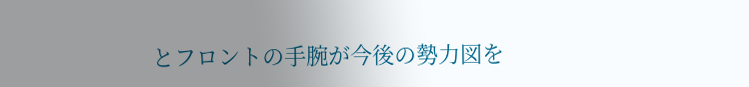とフロントの手腕が今後の勢力図を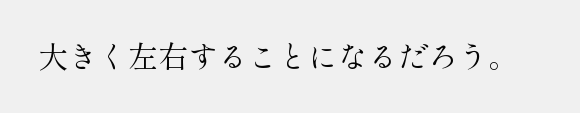大きく左右することになるだろう。